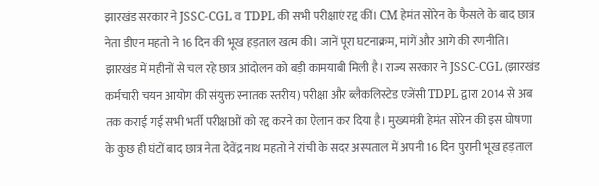झारखंड सरकार ने JSSC-CGL व TDPL की सभी परीक्षाएं रद्द कीं। CM हेमंत सोरेन के फैसले के बाद छात्र नेता डीएन महतो ने 16 दिन की भूख हड़ताल खत्म की। जानें पूरा घटनाक्रम, मांगें और आगे की रणनीति।
झारखंड में महीनों से चल रहे छात्र आंदोलन को बड़ी कामयाबी मिली है। राज्य सरकार ने JSSC-CGL (झारखंड कर्मचारी चयन आयोग की संयुक्त स्नातक स्तरीय) परीक्षा और ब्लैकलिस्टेड एजेंसी TDPL द्वारा 2014 से अब तक कराई गई सभी भर्ती परीक्षाओं को रद्द करने का ऐलान कर दिया है। मुख्यमंत्री हेमंत सोरेन की इस घोषणा के कुछ ही घंटों बाद छात्र नेता देवेंद्र नाथ महतो ने रांची के सदर अस्पताल में अपनी 16 दिन पुरानी भूख हड़ताल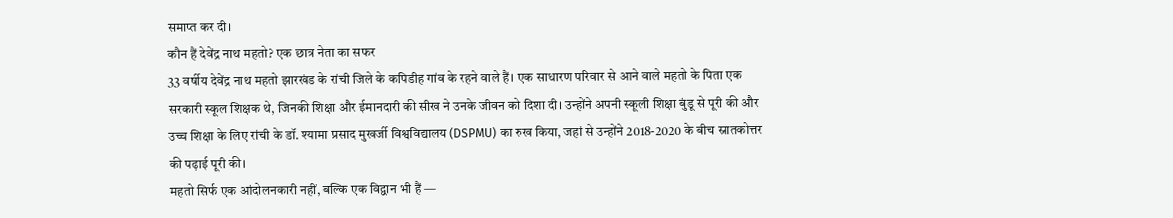समाप्त कर दी।
कौन हैं देवेंद्र नाथ महतो? एक छात्र नेता का सफर
33 वर्षीय देवेंद्र नाथ महतो झारखंड के रांची जिले के कपिडीह गांव के रहने वाले हैं। एक साधारण परिवार से आने वाले महतो के पिता एक सरकारी स्कूल शिक्षक थे, जिनकी शिक्षा और ईमानदारी की सीख ने उनके जीवन को दिशा दी। उन्होंने अपनी स्कूली शिक्षा बुंडू से पूरी की और उच्च शिक्षा के लिए रांची के डॉ. श्यामा प्रसाद मुखर्जी विश्वविद्यालय (DSPMU) का रुख किया, जहां से उन्होंने 2018-2020 के बीच स्नातकोत्तर की पढ़ाई पूरी की।
महतो सिर्फ एक आंदोलनकारी नहीं, बल्कि एक विद्वान भी हैं —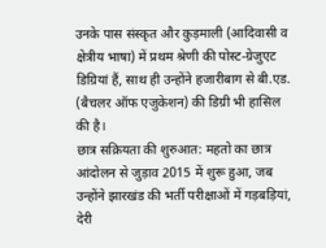उनके पास संस्कृत और कुड़माली (आदिवासी व क्षेत्रीय भाषा) में प्रथम श्रेणी की पोस्ट-ग्रेजुएट डिग्रियां हैं, साथ ही उन्होंने हजारीबाग से बी.एड. (बैचलर ऑफ एजुकेशन) की डिग्री भी हासिल की है।
छात्र सक्रियता की शुरुआत: महतो का छात्र आंदोलन से जुड़ाव 2015 में शुरू हुआ, जब उन्होंने झारखंड की भर्ती परीक्षाओं में गड़बड़ियां, देरी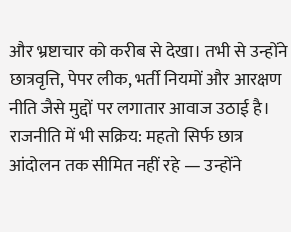और भ्रष्टाचार को करीब से देखा। तभी से उन्होंने छात्रवृत्ति, पेपर लीक, भर्ती नियमों और आरक्षण नीति जैसे मुद्दों पर लगातार आवाज उठाई है।
राजनीति में भी सक्रिय: महतो सिर्फ छात्र आंदोलन तक सीमित नहीं रहे — उन्होंने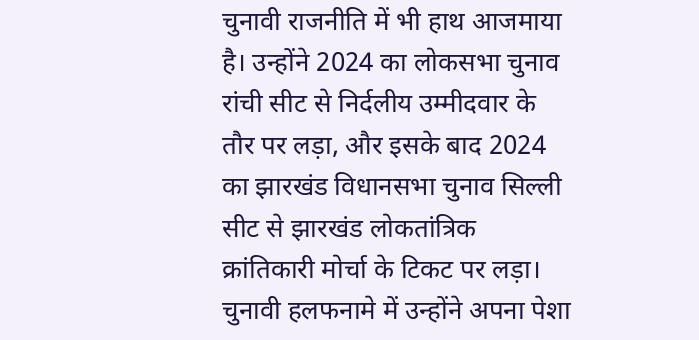चुनावी राजनीति में भी हाथ आजमाया है। उन्होंने 2024 का लोकसभा चुनाव रांची सीट से निर्दलीय उम्मीदवार के तौर पर लड़ा, और इसके बाद 2024 का झारखंड विधानसभा चुनाव सिल्ली सीट से झारखंड लोकतांत्रिक क्रांतिकारी मोर्चा के टिकट पर लड़ा। चुनावी हलफनामे में उन्होंने अपना पेशा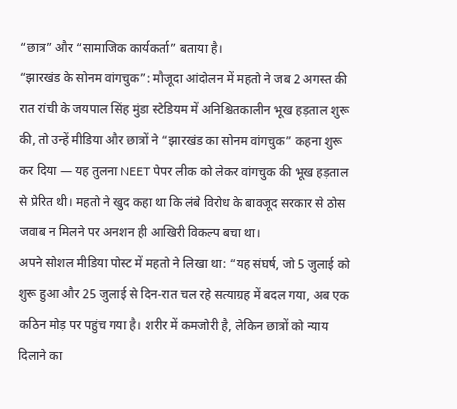“छात्र” और “सामाजिक कार्यकर्ता” बताया है।
“झारखंड के सोनम वांगचुक”: मौजूदा आंदोलन में महतो ने जब 2 अगस्त की रात रांची के जयपाल सिंह मुंडा स्टेडियम में अनिश्चितकालीन भूख हड़ताल शुरू की, तो उन्हें मीडिया और छात्रों ने “झारखंड का सोनम वांगचुक” कहना शुरू कर दिया — यह तुलना NEET पेपर लीक को लेकर वांगचुक की भूख हड़ताल से प्रेरित थी। महतो ने खुद कहा था कि लंबे विरोध के बावजूद सरकार से ठोस जवाब न मिलने पर अनशन ही आखिरी विकल्प बचा था।
अपने सोशल मीडिया पोस्ट में महतो ने लिखा था: “यह संघर्ष, जो 5 जुलाई को शुरू हुआ और 25 जुलाई से दिन-रात चल रहे सत्याग्रह में बदल गया, अब एक कठिन मोड़ पर पहुंच गया है। शरीर में कमजोरी है, लेकिन छात्रों को न्याय दिलाने का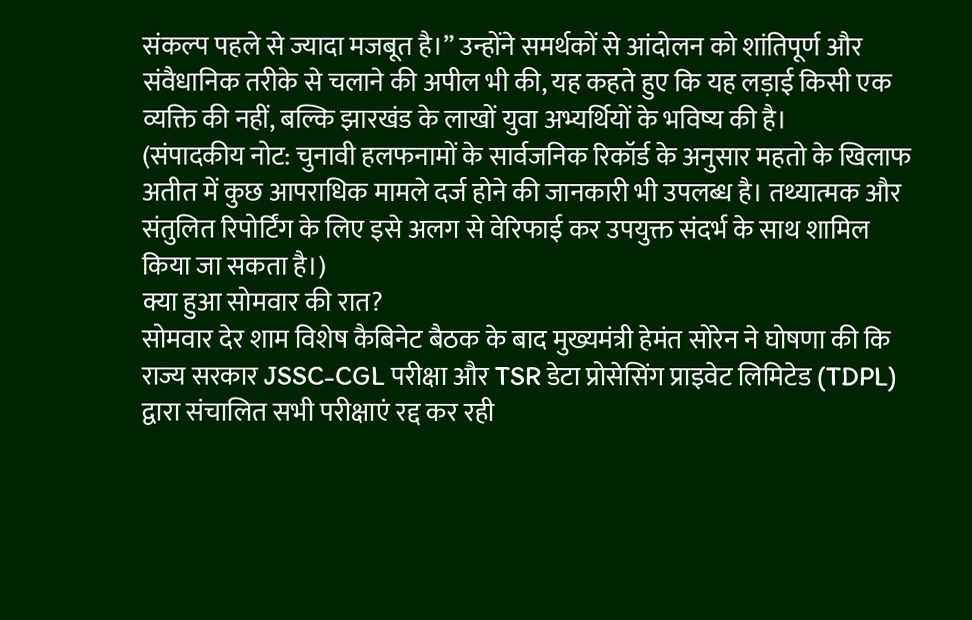संकल्प पहले से ज्यादा मजबूत है।” उन्होंने समर्थकों से आंदोलन को शांतिपूर्ण और संवैधानिक तरीके से चलाने की अपील भी की, यह कहते हुए कि यह लड़ाई किसी एक व्यक्ति की नहीं, बल्कि झारखंड के लाखों युवा अभ्यर्थियों के भविष्य की है।
(संपादकीय नोट: चुनावी हलफनामों के सार्वजनिक रिकॉर्ड के अनुसार महतो के खिलाफ अतीत में कुछ आपराधिक मामले दर्ज होने की जानकारी भी उपलब्ध है। तथ्यात्मक और संतुलित रिपोर्टिंग के लिए इसे अलग से वेरिफाई कर उपयुक्त संदर्भ के साथ शामिल किया जा सकता है।)
क्या हुआ सोमवार की रात?
सोमवार देर शाम विशेष कैबिनेट बैठक के बाद मुख्यमंत्री हेमंत सोरेन ने घोषणा की कि राज्य सरकार JSSC-CGL परीक्षा और TSR डेटा प्रोसेसिंग प्राइवेट लिमिटेड (TDPL) द्वारा संचालित सभी परीक्षाएं रद्द कर रही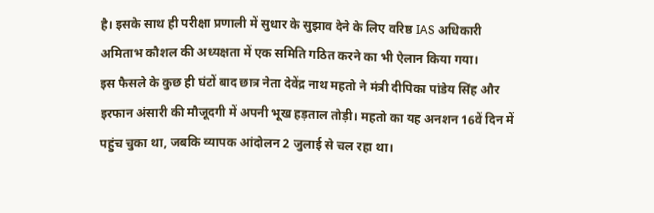है। इसके साथ ही परीक्षा प्रणाली में सुधार के सुझाव देने के लिए वरिष्ठ IAS अधिकारी अमिताभ कौशल की अध्यक्षता में एक समिति गठित करने का भी ऐलान किया गया।
इस फैसले के कुछ ही घंटों बाद छात्र नेता देवेंद्र नाथ महतो ने मंत्री दीपिका पांडेय सिंह और इरफान अंसारी की मौजूदगी में अपनी भूख हड़ताल तोड़ी। महतो का यह अनशन 16वें दिन में पहुंच चुका था, जबकि व्यापक आंदोलन 2 जुलाई से चल रहा था।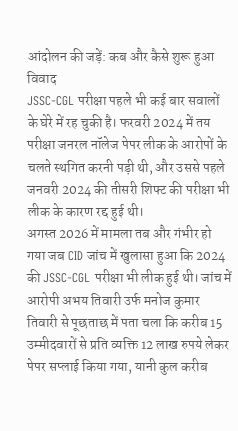आंदोलन की जड़ें: कब और कैसे शुरू हुआ विवाद
JSSC-CGL परीक्षा पहले भी कई बार सवालों के घेरे में रह चुकी है। फरवरी 2024 में तय परीक्षा जनरल नॉलेज पेपर लीक के आरोपों के चलते स्थगित करनी पड़ी थी, और उससे पहले जनवरी 2024 की तीसरी शिफ्ट की परीक्षा भी लीक के कारण रद्द हुई थी।
अगस्त 2026 में मामला तब और गंभीर हो गया जब CID जांच में खुलासा हुआ कि 2024 की JSSC-CGL परीक्षा भी लीक हुई थी। जांच में आरोपी अभय तिवारी उर्फ मनोज कुमार तिवारी से पूछताछ में पता चला कि करीब 15 उम्मीदवारों से प्रति व्यक्ति 12 लाख रुपये लेकर पेपर सप्लाई किया गया, यानी कुल करीब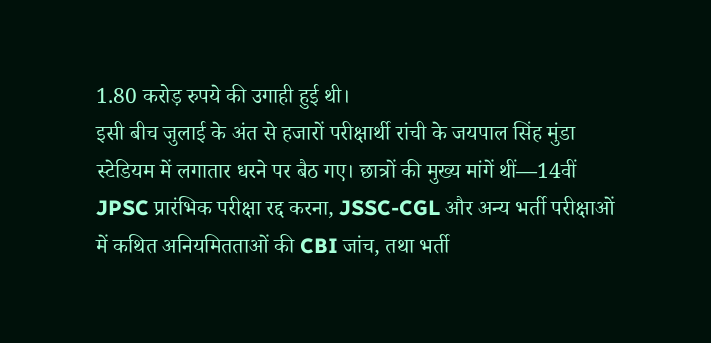1.80 करोड़ रुपये की उगाही हुई थी।
इसी बीच जुलाई के अंत से हजारों परीक्षार्थी रांची के जयपाल सिंह मुंडा स्टेडियम में लगातार धरने पर बैठ गए। छात्रों की मुख्य मांगें थीं—14वीं JPSC प्रारंभिक परीक्षा रद्द करना, JSSC-CGL और अन्य भर्ती परीक्षाओं में कथित अनियमितताओं की CBI जांच, तथा भर्ती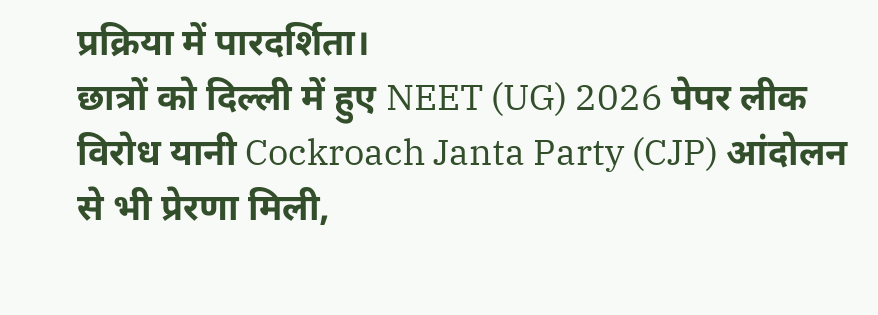प्रक्रिया में पारदर्शिता।
छात्रों को दिल्ली में हुए NEET (UG) 2026 पेपर लीक विरोध यानी Cockroach Janta Party (CJP) आंदोलन से भी प्रेरणा मिली,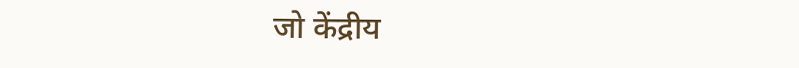जो केंद्रीय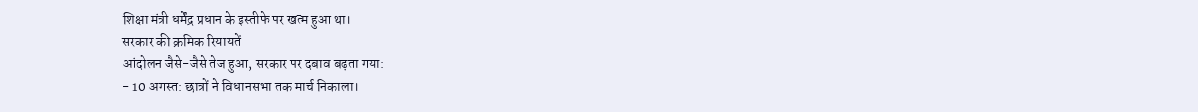शिक्षा मंत्री धर्मेंद्र प्रधान के इस्तीफे पर खत्म हुआ था।
सरकार की क्रमिक रियायतें
आंदोलन जैसे-जैसे तेज हुआ, सरकार पर दबाव बढ़ता गया:
- 10 अगस्त: छात्रों ने विधानसभा तक मार्च निकाला।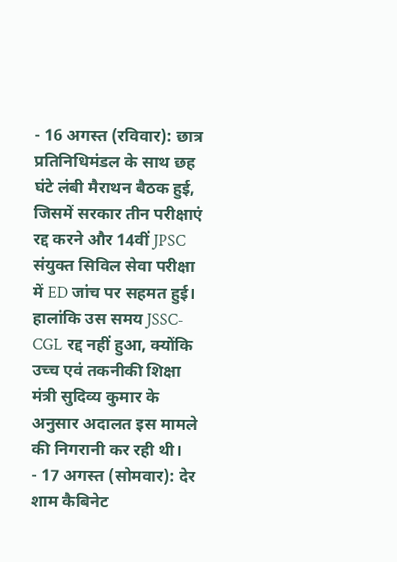- 16 अगस्त (रविवार): छात्र प्रतिनिधिमंडल के साथ छह घंटे लंबी मैराथन बैठक हुई, जिसमें सरकार तीन परीक्षाएं रद्द करने और 14वीं JPSC संयुक्त सिविल सेवा परीक्षा में ED जांच पर सहमत हुई। हालांकि उस समय JSSC-CGL रद्द नहीं हुआ, क्योंकि उच्च एवं तकनीकी शिक्षा मंत्री सुदिव्य कुमार के अनुसार अदालत इस मामले की निगरानी कर रही थी।
- 17 अगस्त (सोमवार): देर शाम कैबिनेट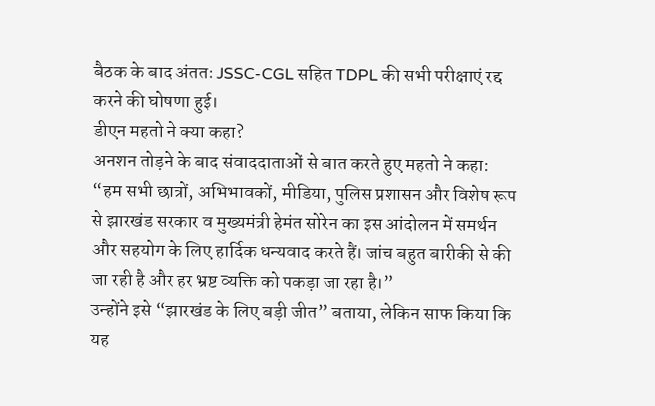बैठक के बाद अंततः JSSC-CGL सहित TDPL की सभी परीक्षाएं रद्द करने की घोषणा हुई।
डीएन महतो ने क्या कहा?
अनशन तोड़ने के बाद संवाददाताओं से बात करते हुए महतो ने कहा:
“हम सभी छात्रों, अभिभावकों, मीडिया, पुलिस प्रशासन और विशेष रूप से झारखंड सरकार व मुख्यमंत्री हेमंत सोरेन का इस आंदोलन में समर्थन और सहयोग के लिए हार्दिक धन्यवाद करते हैं। जांच बहुत बारीकी से की जा रही है और हर भ्रष्ट व्यक्ति को पकड़ा जा रहा है।”
उन्होंने इसे “झारखंड के लिए बड़ी जीत” बताया, लेकिन साफ किया कि यह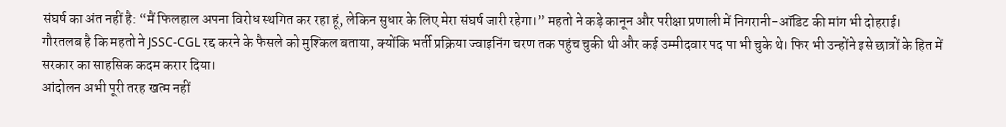संघर्ष का अंत नहीं है: “मैं फिलहाल अपना विरोध स्थगित कर रहा हूं, लेकिन सुधार के लिए मेरा संघर्ष जारी रहेगा।” महतो ने कड़े कानून और परीक्षा प्रणाली में निगरानी-ऑडिट की मांग भी दोहराई।
गौरतलब है कि महतो ने JSSC-CGL रद्द करने के फैसले को मुश्किल बताया, क्योंकि भर्ती प्रक्रिया ज्वाइनिंग चरण तक पहुंच चुकी थी और कई उम्मीदवार पद पा भी चुके थे। फिर भी उन्होंने इसे छात्रों के हित में सरकार का साहसिक कदम करार दिया।
आंदोलन अभी पूरी तरह खत्म नहीं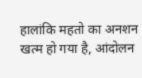हालांकि महतो का अनशन खत्म हो गया है, आंदोलन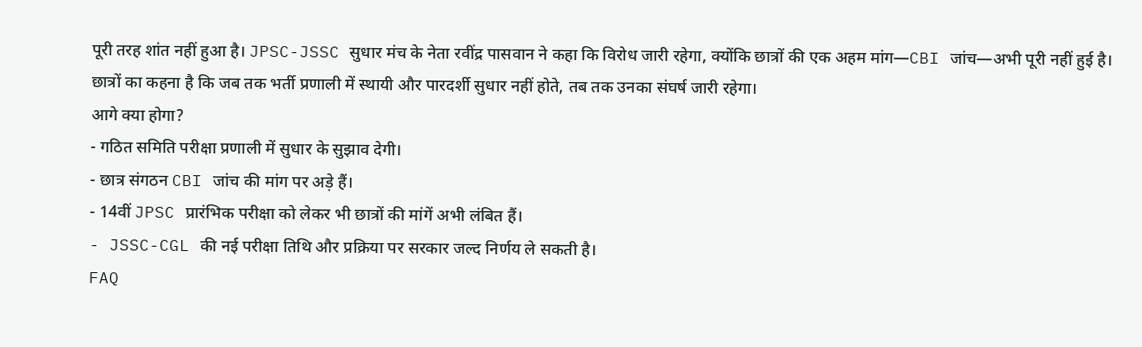पूरी तरह शांत नहीं हुआ है। JPSC-JSSC सुधार मंच के नेता रवींद्र पासवान ने कहा कि विरोध जारी रहेगा, क्योंकि छात्रों की एक अहम मांग—CBI जांच—अभी पूरी नहीं हुई है। छात्रों का कहना है कि जब तक भर्ती प्रणाली में स्थायी और पारदर्शी सुधार नहीं होते, तब तक उनका संघर्ष जारी रहेगा।
आगे क्या होगा?
- गठित समिति परीक्षा प्रणाली में सुधार के सुझाव देगी।
- छात्र संगठन CBI जांच की मांग पर अड़े हैं।
- 14वीं JPSC प्रारंभिक परीक्षा को लेकर भी छात्रों की मांगें अभी लंबित हैं।
- JSSC-CGL की नई परीक्षा तिथि और प्रक्रिया पर सरकार जल्द निर्णय ले सकती है।
FAQ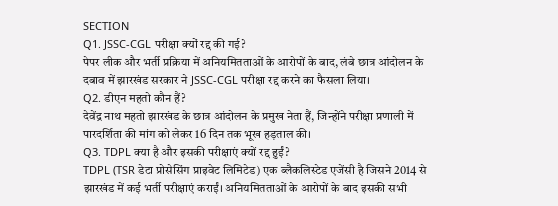SECTION
Q1. JSSC-CGL परीक्षा क्यों रद्द की गई?
पेपर लीक और भर्ती प्रक्रिया में अनियमितताओं के आरोपों के बाद, लंबे छात्र आंदोलन के दबाव में झारखंड सरकार ने JSSC-CGL परीक्षा रद्द करने का फैसला लिया।
Q2. डीएन महतो कौन हैं?
देवेंद्र नाथ महतो झारखंड के छात्र आंदोलन के प्रमुख नेता हैं, जिन्होंने परीक्षा प्रणाली में पारदर्शिता की मांग को लेकर 16 दिन तक भूख हड़ताल की।
Q3. TDPL क्या है और इसकी परीक्षाएं क्यों रद्द हुईं?
TDPL (TSR डेटा प्रोसेसिंग प्राइवेट लिमिटेड) एक ब्लैकलिस्टेड एजेंसी है जिसने 2014 से झारखंड में कई भर्ती परीक्षाएं कराईं। अनियमितताओं के आरोपों के बाद इसकी सभी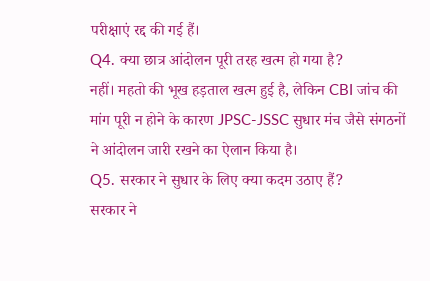परीक्षाएं रद्द की गई हैं।
Q4. क्या छात्र आंदोलन पूरी तरह खत्म हो गया है?
नहीं। महतो की भूख हड़ताल खत्म हुई है, लेकिन CBI जांच की मांग पूरी न होने के कारण JPSC-JSSC सुधार मंच जैसे संगठनों ने आंदोलन जारी रखने का ऐलान किया है।
Q5. सरकार ने सुधार के लिए क्या कदम उठाए हैं?
सरकार ने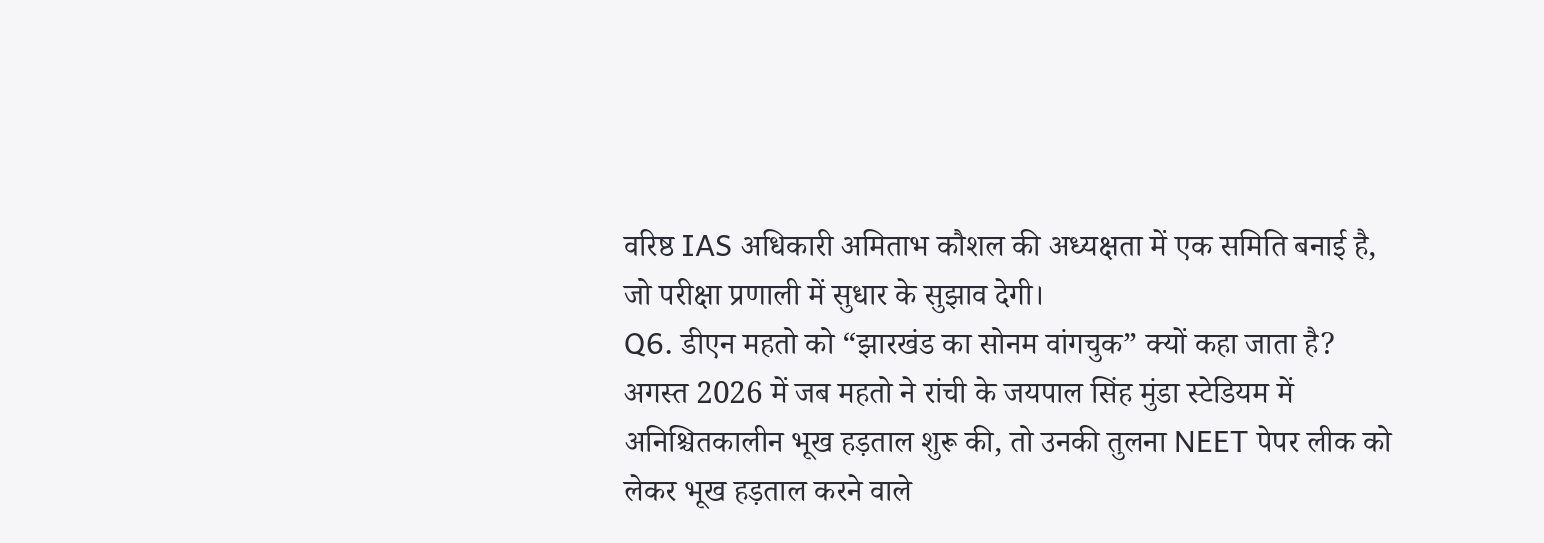वरिष्ठ IAS अधिकारी अमिताभ कौशल की अध्यक्षता में एक समिति बनाई है, जो परीक्षा प्रणाली में सुधार के सुझाव देगी।
Q6. डीएन महतो को “झारखंड का सोनम वांगचुक” क्यों कहा जाता है?
अगस्त 2026 में जब महतो ने रांची के जयपाल सिंह मुंडा स्टेडियम में अनिश्चितकालीन भूख हड़ताल शुरू की, तो उनकी तुलना NEET पेपर लीक को लेकर भूख हड़ताल करने वाले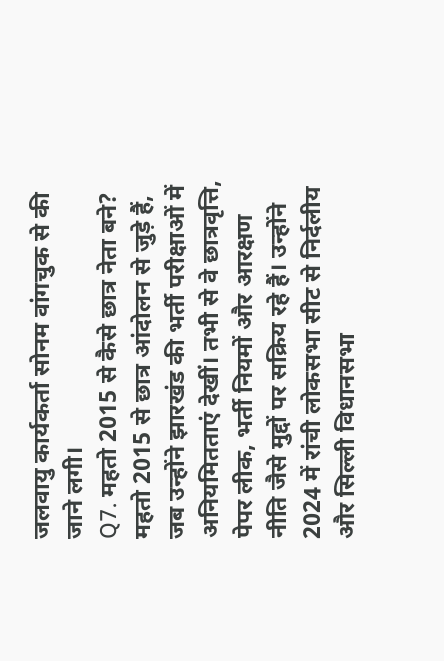जलवायु कार्यकर्ता सोनम वांगचुक से की जाने लगी।
Q7. महतो 2015 से कैसे छात्र नेता बने?
महतो 2015 से छात्र आंदोलन से जुड़े हैं, जब उन्होंने झारखंड की भर्ती परीक्षाओं में अनियमितताएं देखीं। तभी से वे छात्रवृत्ति, पेपर लीक, भर्ती नियमों और आरक्षण नीति जैसे मुद्दों पर सक्रिय रहे हैं। उन्होंने 2024 में रांची लोकसभा सीट से निर्दलीय और सिल्ली विधानसभा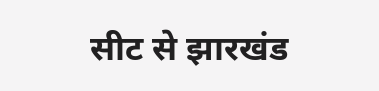सीट से झारखंड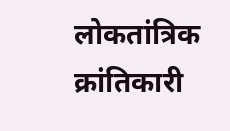लोकतांत्रिक क्रांतिकारी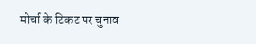मोर्चा के टिकट पर चुनाव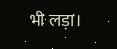भी लड़ा।